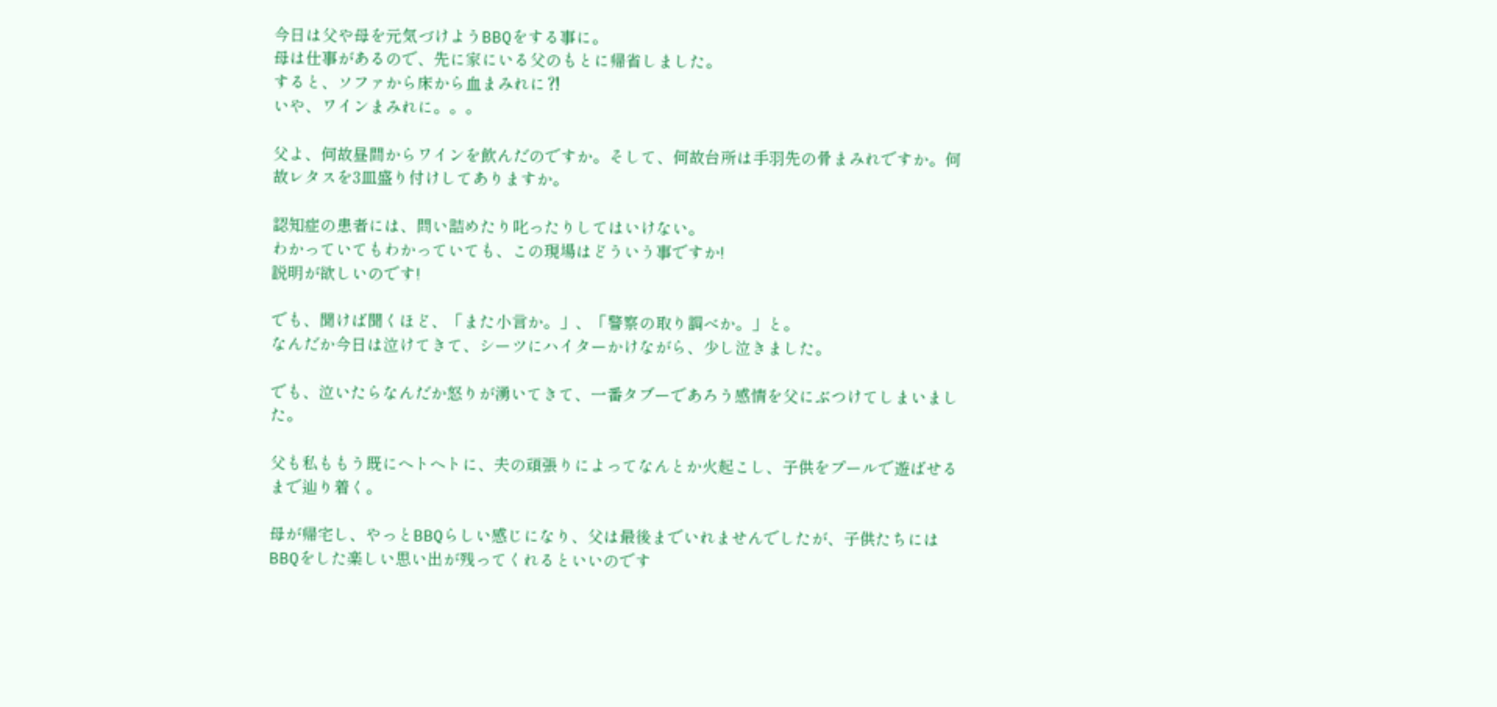今日は父や母を元気づけようBBQをする事に。
母は仕事があるので、先に家にいる父のもとに帰省しました。
すると、ソファから床から血まみれに⁈
いや、ワインまみれに。。。

父よ、何故昼間からワインを飲んだのですか。そして、何故台所は手羽先の骨まみれですか。何故レタスを3皿盛り付けしてありますか。

認知症の患者には、問い詰めたり叱ったりしてはいけない。
わかっていてもわかっていても、この現場はどういう事ですか!
説明が欲しいのです!

でも、聞けば聞くほど、「また小言か。」、「警察の取り調べか。」と。
なんだか今日は泣けてきて、シーツにハイターかけながら、少し泣きました。

でも、泣いたらなんだか怒りが湧いてきて、一番タブーであろう感情を父にぶつけてしまいました。

父も私ももう既にヘトヘトに、夫の頑張りによってなんとか火起こし、子供をプールで遊ばせるまで辿り着く。

母が帰宅し、やっとBBQらしい感じになり、父は最後までいれませんでしたが、子供たちにはBBQをした楽しい思い出が残ってくれるといいのです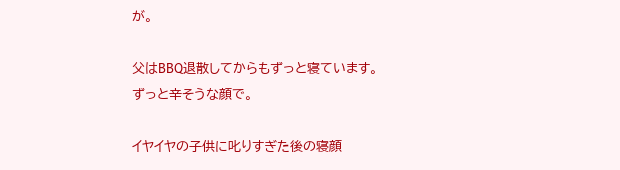が。

父はBBQ退散してからもずっと寝ています。
ずっと辛そうな顔で。

イヤイヤの子供に叱りすぎた後の寝顔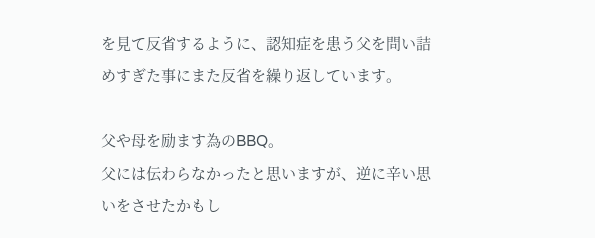を見て反省するように、認知症を患う父を問い詰めすぎた事にまた反省を繰り返しています。

父や母を励ます為のBBQ。
父には伝わらなかったと思いますが、逆に辛い思いをさせたかもし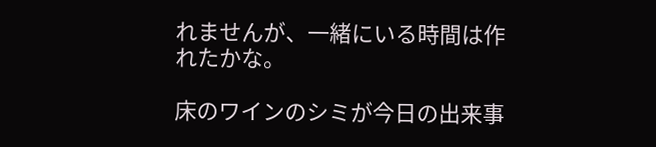れませんが、一緒にいる時間は作れたかな。

床のワインのシミが今日の出来事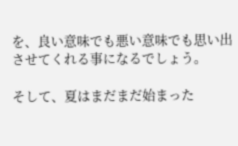を、良い意味でも悪い意味でも思い出させてくれる事になるでしょう。

そして、夏はまだまだ始まった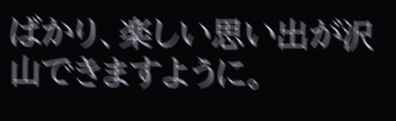ばかり、楽しい思い出が沢山できますように。